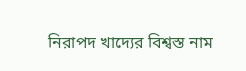নিরাপদ খাদ্যের বিশ্বস্ত নাম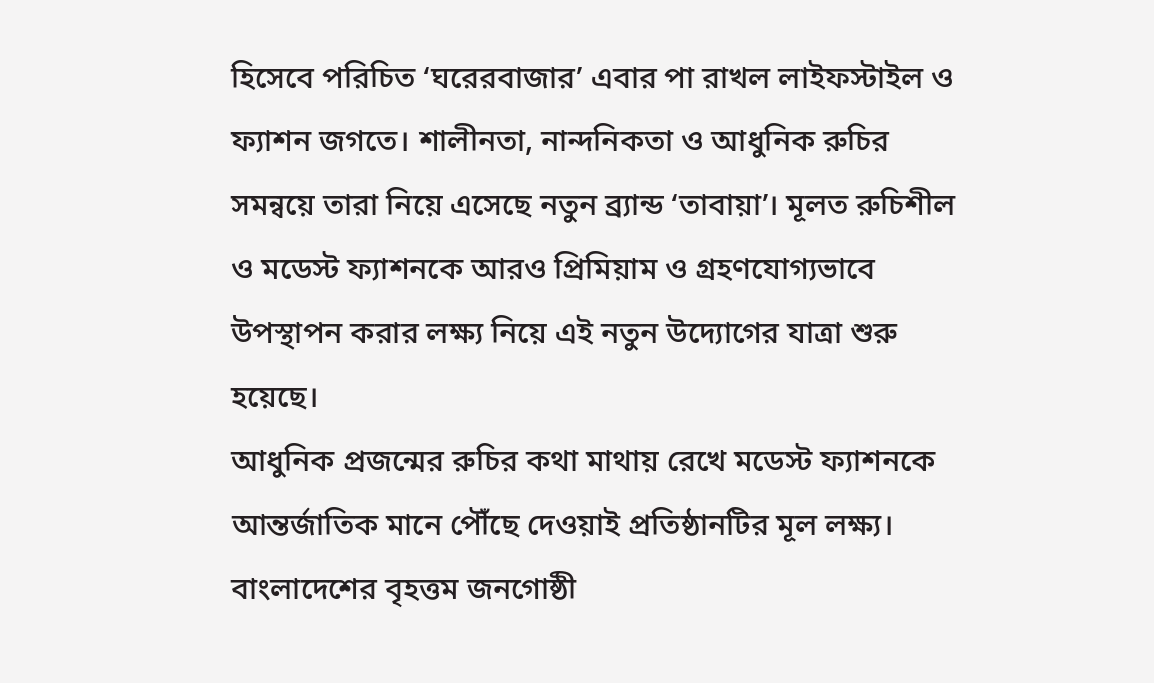হিসেবে পরিচিত ‘ঘরেরবাজার’ এবার পা রাখল লাইফস্টাইল ও ফ্যাশন জগতে। শালীনতা, নান্দনিকতা ও আধুনিক রুচির সমন্বয়ে তারা নিয়ে এসেছে নতুন ব্র্যান্ড ‘তাবায়া’। মূলত রুচিশীল ও মডেস্ট ফ্যাশনকে আরও প্রিমিয়াম ও গ্রহণযোগ্যভাবে উপস্থাপন করার লক্ষ্য নিয়ে এই নতুন উদ্যোগের যাত্রা শুরু হয়েছে।
আধুনিক প্রজন্মের রুচির কথা মাথায় রেখে মডেস্ট ফ্যাশনকে আন্তর্জাতিক মানে পৌঁছে দেওয়াই প্রতিষ্ঠানটির মূল লক্ষ্য।
বাংলাদেশের বৃহত্তম জনগোষ্ঠী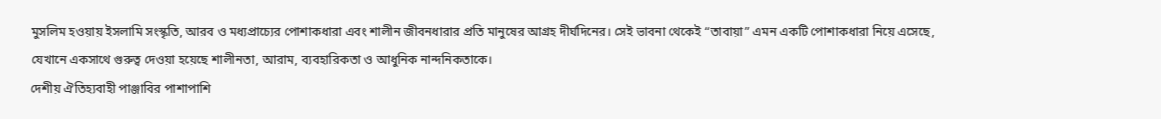মুসলিম হওয়ায় ইসলামি সংস্কৃতি, আরব ও মধ্যপ্রাচ্যের পোশাকধারা এবং শালীন জীবনধারার প্রতি মানুষের আগ্রহ দীর্ঘদিনের। সেই ভাবনা থেকেই “তাবায়া” এমন একটি পোশাকধারা নিয়ে এসেছে, যেখানে একসাথে গুরুত্ব দেওয়া হয়েছে শালীনতা, আরাম, ব্যবহারিকতা ও আধুনিক নান্দনিকতাকে।
দেশীয় ঐতিহ্যবাহী পাঞ্জাবির পাশাপাশি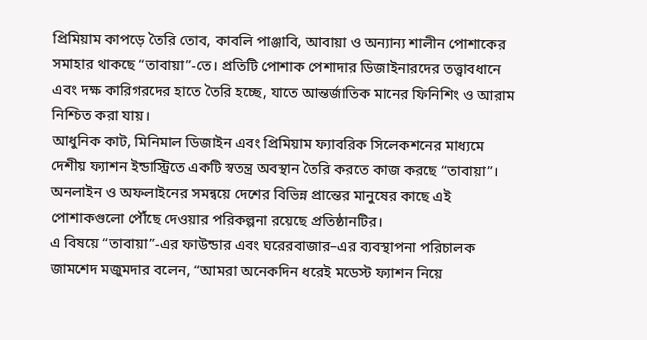প্রিমিয়াম কাপড়ে তৈরি তোব, কাবলি পাঞ্জাবি, আবায়া ও অন্যান্য শালীন পোশাকের সমাহার থাকছে “তাবায়া”-তে। প্রতিটি পোশাক পেশাদার ডিজাইনারদের তত্ত্বাবধানে এবং দক্ষ কারিগরদের হাতে তৈরি হচ্ছে, যাতে আন্তর্জাতিক মানের ফিনিশিং ও আরাম নিশ্চিত করা যায়।
আধুনিক কাট, মিনিমাল ডিজাইন এবং প্রিমিয়াম ফ্যাবরিক সিলেকশনের মাধ্যমে দেশীয় ফ্যাশন ইন্ডাস্ট্রিতে একটি স্বতন্ত্র অবস্থান তৈরি করতে কাজ করছে “তাবায়া”। অনলাইন ও অফলাইনের সমন্বয়ে দেশের বিভিন্ন প্রান্তের মানুষের কাছে এই পোশাকগুলো পৌঁছে দেওয়ার পরিকল্পনা রয়েছে প্রতিষ্ঠানটির।
এ বিষয়ে “তাবায়া”-এর ফাউন্ডার এবং ঘরেরবাজার–এর ব্যবস্থাপনা পরিচালক জামশেদ মজুমদার বলেন, “আমরা অনেকদিন ধরেই মডেস্ট ফ্যাশন নিয়ে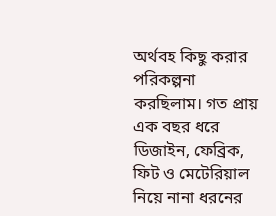অর্থবহ কিছু করার পরিকল্পনা করছিলাম। গত প্রায় এক বছর ধরে ডিজাইন, ফেব্রিক, ফিট ও মেটেরিয়াল নিয়ে নানা ধরনের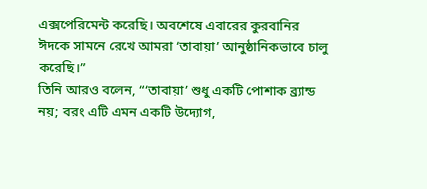এক্সপেরিমেন্ট করেছি। অবশেষে এবারের কুরবানির ঈদকে সামনে রেখে আমরা ‘তাবায়া’ আনুষ্ঠানিকভাবে চালু করেছি।”
তিনি আরও বলেন, “‘তাবায়া’ শুধু একটি পোশাক ব্র্যান্ড নয়; বরং এটি এমন একটি উদ্যোগ,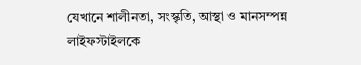যেখানে শালীনতা, সংস্কৃতি, আস্থা ও মানসম্পন্ন লাইফস্টাইলকে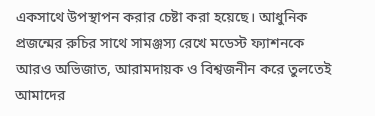একসাথে উপস্থাপন করার চেষ্টা করা হয়েছে। আধুনিক প্রজন্মের রুচির সাথে সামঞ্জস্য রেখে মডেস্ট ফ্যাশনকে আরও অভিজাত, আরামদায়ক ও বিশ্বজনীন করে তুলতেই আমাদের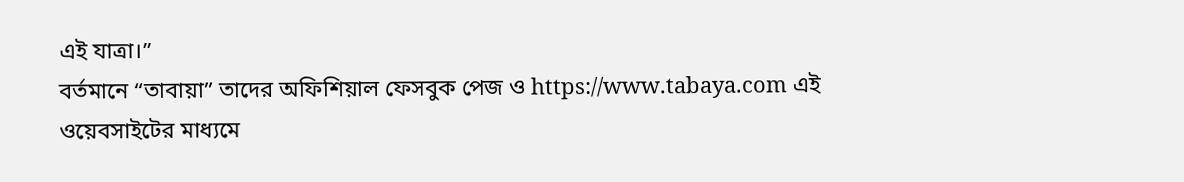এই যাত্রা।”
বর্তমানে “তাবায়া” তাদের অফিশিয়াল ফেসবুক পেজ ও https://www.tabaya.com এই ওয়েবসাইটের মাধ্যমে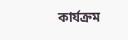কার্যক্রম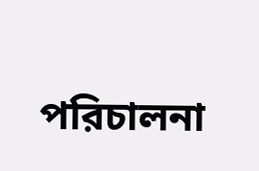পরিচালনা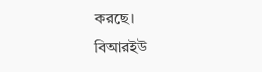করছে।
বিআরইউ